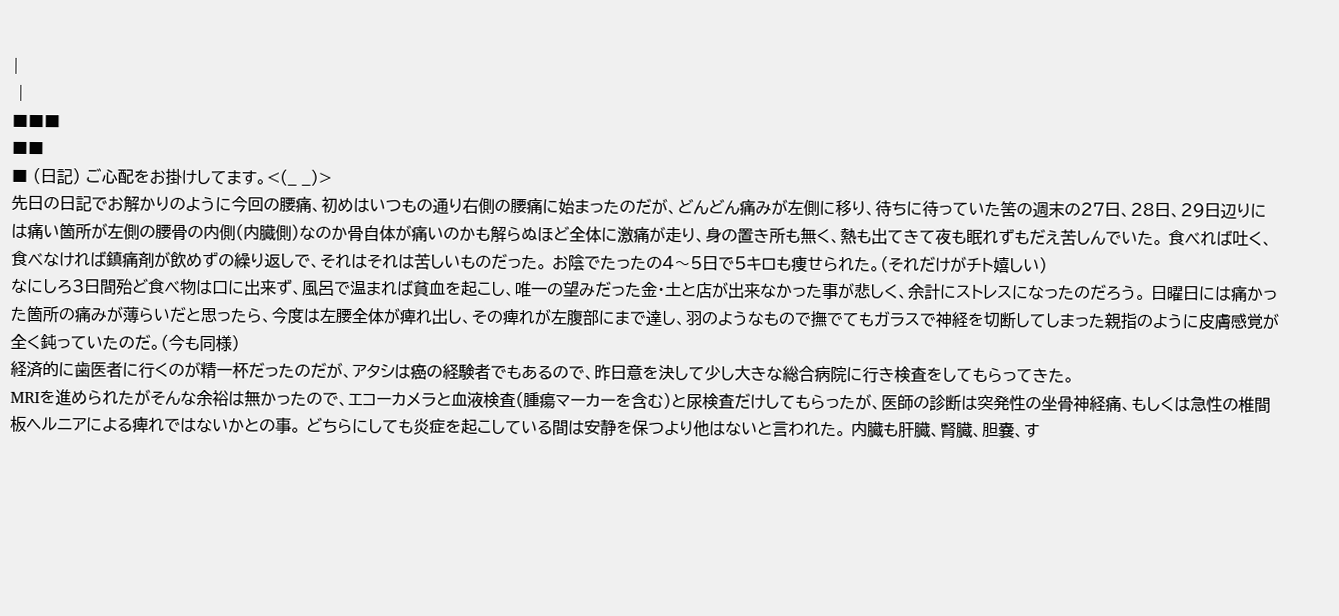|
 |
■■■
■■
■ (日記) ご心配をお掛けしてます。<(_ _)>
先日の日記でお解かりのように今回の腰痛、初めはいつもの通り右側の腰痛に始まったのだが、どんどん痛みが左側に移り、待ちに待っていた筈の週末の27日、28日、29日辺りには痛い箇所が左側の腰骨の内側(内臓側)なのか骨自体が痛いのかも解らぬほど全体に激痛が走り、身の置き所も無く、熱も出てきて夜も眠れずもだえ苦しんでいた。 食べれば吐く、食べなければ鎮痛剤が飲めずの繰り返しで、それはそれは苦しいものだった。 お陰でたったの4〜5日で5キロも痩せられた。(それだけがチト嬉しい)
なにしろ3日間殆ど食べ物は口に出来ず、風呂で温まれば貧血を起こし、唯一の望みだった金・土と店が出来なかった事が悲しく、余計にストレスになったのだろう。 日曜日には痛かった箇所の痛みが薄らいだと思ったら、今度は左腰全体が痺れ出し、その痺れが左腹部にまで達し、羽のようなもので撫でてもガラスで神経を切断してしまった親指のように皮膚感覚が全く鈍っていたのだ。(今も同様)
経済的に歯医者に行くのが精一杯だったのだが、アタシは癌の経験者でもあるので、昨日意を決して少し大きな総合病院に行き検査をしてもらってきた。
MRIを進められたがそんな余裕は無かったので、エコーカメラと血液検査(腫瘍マーカーを含む)と尿検査だけしてもらったが、医師の診断は突発性の坐骨神経痛、もしくは急性の椎間板ヘルニアによる痺れではないかとの事。 どちらにしても炎症を起こしている間は安静を保つより他はないと言われた。 内臓も肝臓、腎臓、胆嚢、す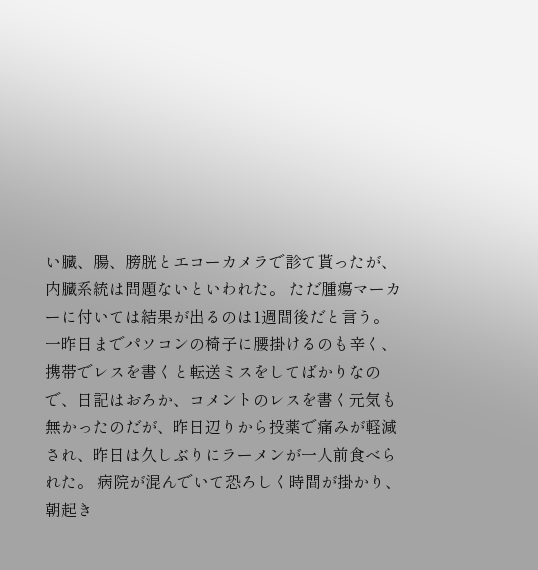い臓、腸、膀胱とエコーカメラで診て貰ったが、内臓系統は問題ないといわれた。 ただ腫瘍マーカーに付いては結果が出るのは1週間後だと言う。
一昨日までパソコンの椅子に腰掛けるのも辛く、携帯でレスを書くと転送ミスをしてばかりなので、日記はおろか、コメントのレスを書く元気も無かったのだが、昨日辺りから投薬で痛みが軽減され、昨日は久しぶりにラーメンが一人前食べられた。 病院が混んでいて恐ろしく時間が掛かり、朝起き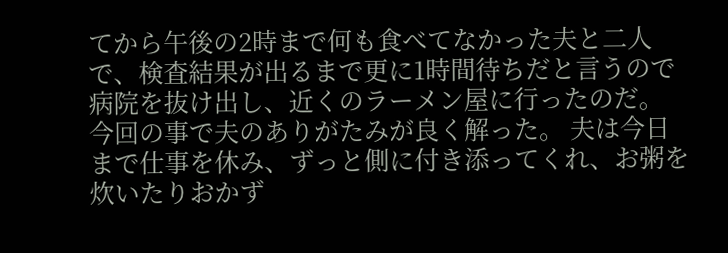てから午後の2時まで何も食べてなかった夫と二人で、検査結果が出るまで更に1時間待ちだと言うので病院を抜け出し、近くのラーメン屋に行ったのだ。
今回の事で夫のありがたみが良く解った。 夫は今日まで仕事を休み、ずっと側に付き添ってくれ、お粥を炊いたりおかず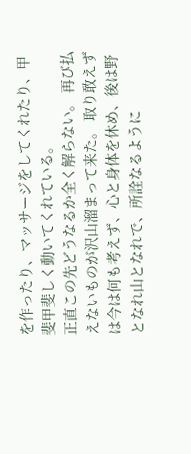を作ったり、マッサージをしてくれたり、甲斐甲斐しく動いてくれている。
正直この先どうなるか全く解らない。 再び払えないものが沢山溜まって来た。 取り敢えずは今は何も考えず、心と身体を休め、後は野となれ山となれで、所詮なるように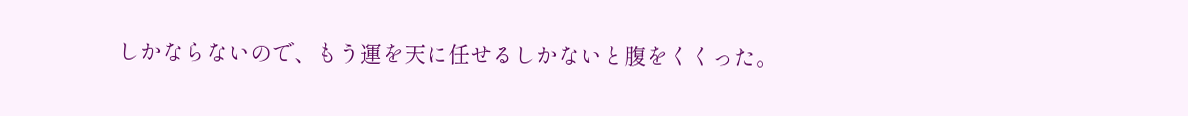しかならないので、もう運を天に任せるしかないと腹をくくった。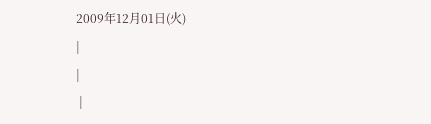2009年12月01日(火)
|
|
 |